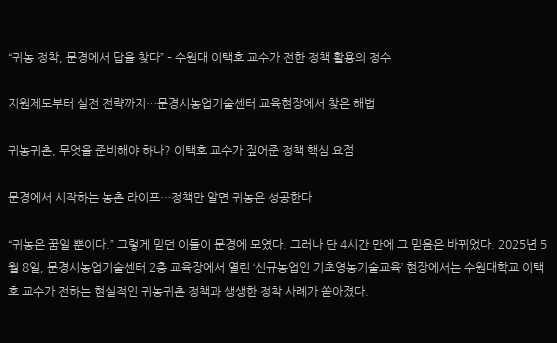“귀농 정착, 문경에서 답을 찾다” – 수원대 이택호 교수가 전한 정책 활용의 정수

지원제도부터 실전 전략까지…문경시농업기술센터 교육현장에서 찾은 해법

귀농귀촌, 무엇을 준비해야 하나? 이택호 교수가 짚어준 정책 핵심 요점

문경에서 시작하는 농촌 라이프…정책만 알면 귀농은 성공한다

“귀농은 꿈일 뿐이다.” 그렇게 믿던 이들이 문경에 모였다. 그러나 단 4시간 만에 그 믿음은 바뀌었다. 2025년 5월 8일, 문경시농업기술센터 2층 교육장에서 열린 ‘신규농업인 기초영농기술교육’ 현장에서는 수원대학교 이택호 교수가 전하는 현실적인 귀농귀촌 정책과 생생한 정착 사례가 쏟아졌다.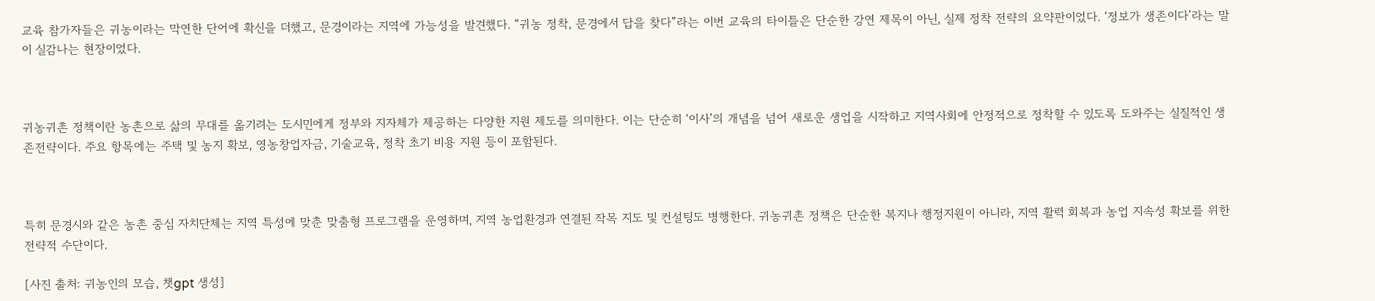교육 참가자들은 귀농이라는 막연한 단어에 확신을 더했고, 문경이라는 지역에 가능성을 발견했다. “귀농 정착, 문경에서 답을 찾다”라는 이번 교육의 타이틀은 단순한 강연 제목이 아닌, 실제 정착 전략의 요약판이었다. ‘정보가 생존이다’라는 말이 실감나는 현장이었다.



귀농귀촌 정책이란 농촌으로 삶의 무대를 옮기려는 도시민에게 정부와 지자체가 제공하는 다양한 지원 제도를 의미한다. 이는 단순히 ‘이사’의 개념을 넘어 새로운 생업을 시작하고 지역사회에 안정적으로 정착할 수 있도록 도와주는 실질적인 생존전략이다. 주요 항목에는 주택 및 농지 확보, 영농창업자금, 기술교육, 정착 초기 비용 지원 등이 포함된다.



특히 문경시와 같은 농촌 중심 자치단체는 지역 특성에 맞춘 맞춤형 프로그램을 운영하며, 지역 농업환경과 연결된 작목 지도 및 컨설팅도 병행한다. 귀농귀촌 정책은 단순한 복지나 행정지원이 아니라, 지역 활력 회복과 농업 지속성 확보를 위한 전략적 수단이다.

[사진 출처: 귀농인의 모습, 챗gpt 생성]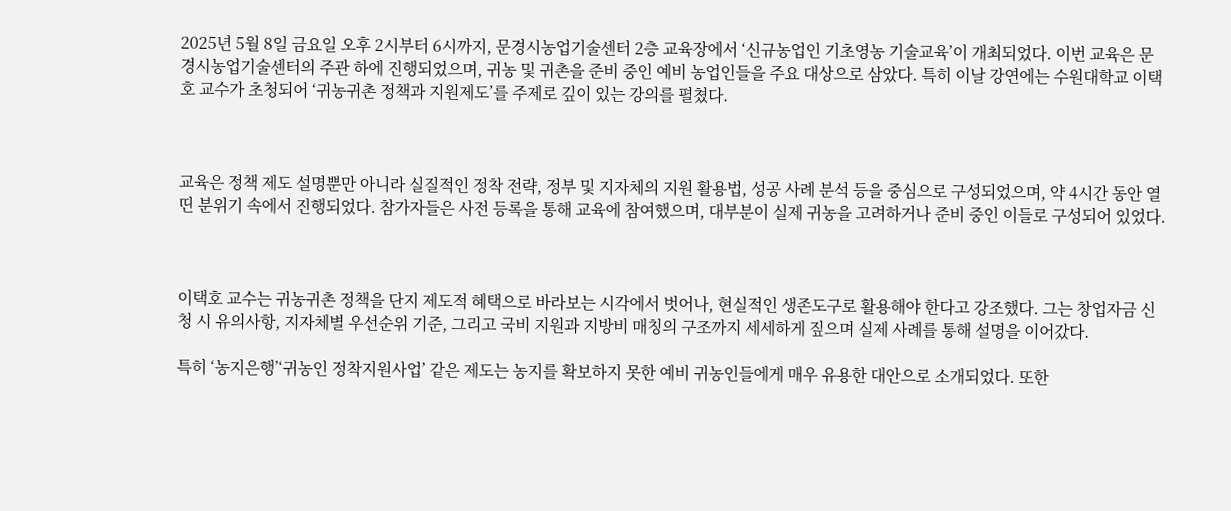2025년 5월 8일 금요일 오후 2시부터 6시까지, 문경시농업기술센터 2층 교육장에서 ‘신규농업인 기초영농 기술교육’이 개최되었다. 이번 교육은 문경시농업기술센터의 주관 하에 진행되었으며, 귀농 및 귀촌을 준비 중인 예비 농업인들을 주요 대상으로 삼았다. 특히 이날 강연에는 수원대학교 이택호 교수가 초청되어 ‘귀농귀촌 정책과 지원제도’를 주제로 깊이 있는 강의를 펼쳤다.



교육은 정책 제도 설명뿐만 아니라 실질적인 정착 전략, 정부 및 지자체의 지원 활용법, 성공 사례 분석 등을 중심으로 구성되었으며, 약 4시간 동안 열띤 분위기 속에서 진행되었다. 참가자들은 사전 등록을 통해 교육에 참여했으며, 대부분이 실제 귀농을 고려하거나 준비 중인 이들로 구성되어 있었다.



이택호 교수는 귀농귀촌 정책을 단지 제도적 혜택으로 바라보는 시각에서 벗어나, 현실적인 생존도구로 활용해야 한다고 강조했다. 그는 창업자금 신청 시 유의사항, 지자체별 우선순위 기준, 그리고 국비 지원과 지방비 매칭의 구조까지 세세하게 짚으며 실제 사례를 통해 설명을 이어갔다.

특히 ‘농지은행’‘귀농인 정착지원사업’ 같은 제도는 농지를 확보하지 못한 예비 귀농인들에게 매우 유용한 대안으로 소개되었다. 또한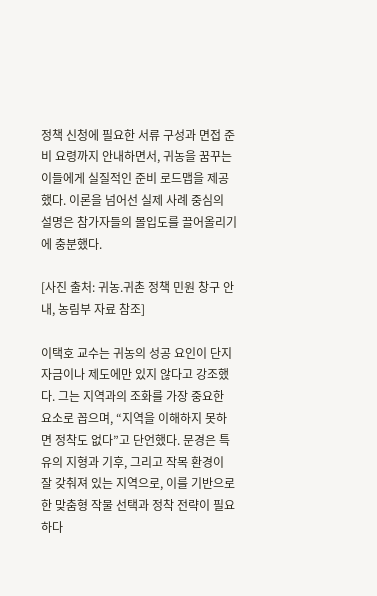정책 신청에 필요한 서류 구성과 면접 준비 요령까지 안내하면서, 귀농을 꿈꾸는 이들에게 실질적인 준비 로드맵을 제공했다. 이론을 넘어선 실제 사례 중심의 설명은 참가자들의 몰입도를 끌어올리기에 충분했다.

[사진 출처: 귀농.귀촌 정책 민원 창구 안내, 농림부 자료 참조]

이택호 교수는 귀농의 성공 요인이 단지 자금이나 제도에만 있지 않다고 강조했다. 그는 지역과의 조화를 가장 중요한 요소로 꼽으며, “지역을 이해하지 못하면 정착도 없다”고 단언했다. 문경은 특유의 지형과 기후, 그리고 작목 환경이 잘 갖춰져 있는 지역으로, 이를 기반으로 한 맞춤형 작물 선택과 정착 전략이 필요하다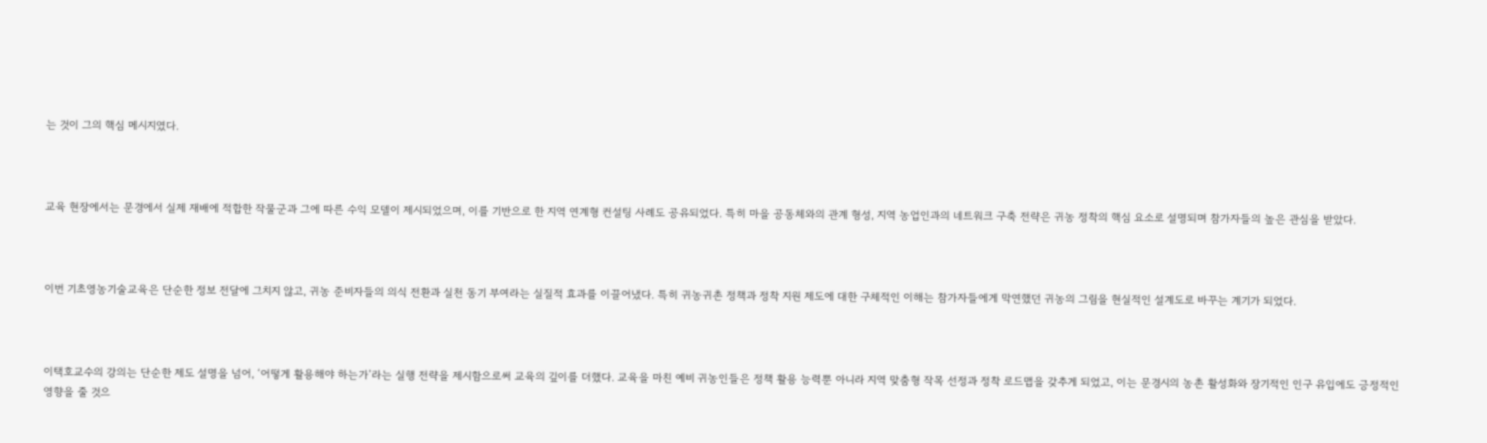는 것이 그의 핵심 메시지였다.



교육 현장에서는 문경에서 실제 재배에 적합한 작물군과 그에 따른 수익 모델이 제시되었으며, 이를 기반으로 한 지역 연계형 컨설팅 사례도 공유되었다. 특히 마을 공동체와의 관계 형성, 지역 농업인과의 네트워크 구축 전략은 귀농 정착의 핵심 요소로 설명되며 참가자들의 높은 관심을 받았다.



이번 기초영농기술교육은 단순한 정보 전달에 그치지 않고, 귀농 준비자들의 의식 전환과 실천 동기 부여라는 실질적 효과를 이끌어냈다. 특히 귀농귀촌 정책과 정착 지원 제도에 대한 구체적인 이해는 참가자들에게 막연했던 귀농의 그림을 현실적인 설계도로 바꾸는 계기가 되었다.



이택호교수의 강의는 단순한 제도 설명을 넘어, ‘어떻게 활용해야 하는가’라는 실행 전략을 제시함으로써 교육의 깊이를 더했다. 교육을 마친 예비 귀농인들은 정책 활용 능력뿐 아니라 지역 맞춤형 작목 선정과 정착 로드맵을 갖추게 되었고, 이는 문경시의 농촌 활성화와 장기적인 인구 유입에도 긍정적인 영향을 줄 것으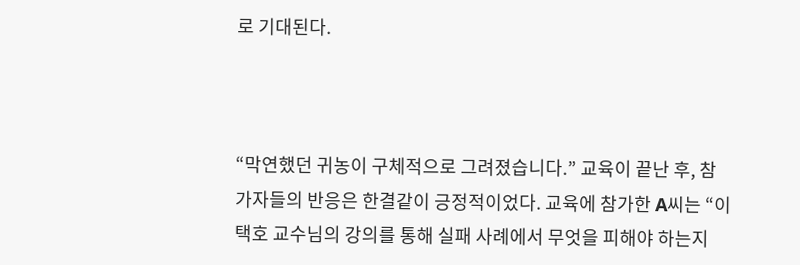로 기대된다.



“막연했던 귀농이 구체적으로 그려졌습니다.” 교육이 끝난 후, 참가자들의 반응은 한결같이 긍정적이었다. 교육에 참가한 A씨는 “이택호 교수님의 강의를 통해 실패 사례에서 무엇을 피해야 하는지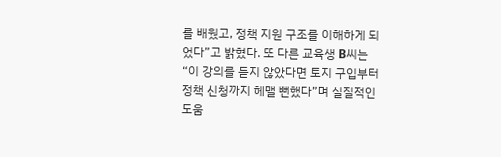를 배웠고, 정책 지원 구조를 이해하게 되었다”고 밝혔다. 또 다른 교육생 B씨는 “이 강의를 듣지 않았다면 토지 구입부터 정책 신청까지 헤맬 뻔했다”며 실질적인 도움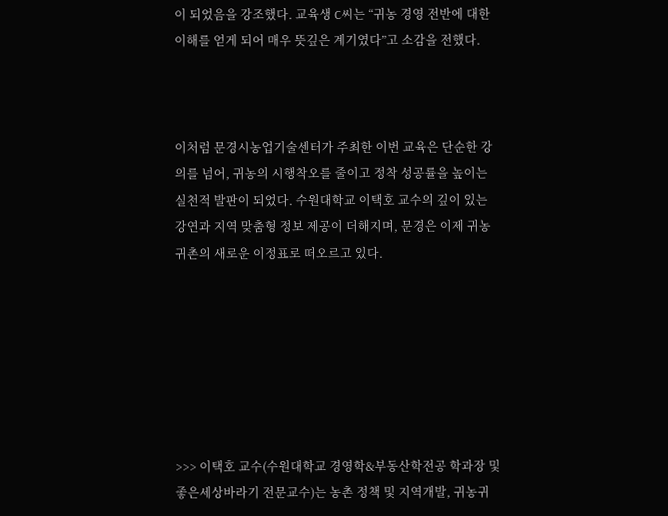이 되었음을 강조했다. 교육생 C씨는 “귀농 경영 전반에 대한 이해를 얻게 되어 매우 뜻깊은 계기였다”고 소감을 전했다.



이처럼 문경시농업기술센터가 주최한 이번 교육은 단순한 강의를 넘어, 귀농의 시행착오를 줄이고 정착 성공률을 높이는 실천적 발판이 되었다. 수원대학교 이택호 교수의 깊이 있는 강연과 지역 맞춤형 정보 제공이 더해지며, 문경은 이제 귀농귀촌의 새로운 이정표로 떠오르고 있다.







>>> 이택호 교수(수원대학교 경영학&부동산학전공 학과장 및 좋은세상바라기 전문교수)는 농촌 정책 및 지역개발, 귀농귀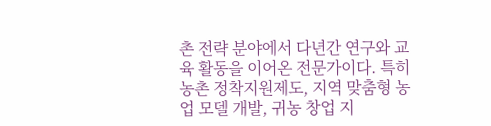촌 전략 분야에서 다년간 연구와 교육 활동을 이어온 전문가이다. 특히 농촌 정착지원제도, 지역 맞춤형 농업 모델 개발, 귀농 창업 지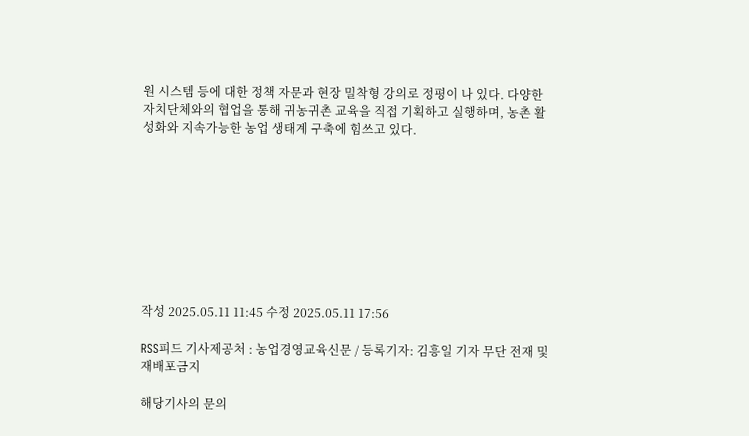원 시스템 등에 대한 정책 자문과 현장 밀착형 강의로 정평이 나 있다. 다양한 자치단체와의 협업을 통해 귀농귀촌 교육을 직접 기획하고 실행하며, 농촌 활성화와 지속가능한 농업 생태계 구축에 힘쓰고 있다.









작성 2025.05.11 11:45 수정 2025.05.11 17:56

RSS피드 기사제공처 : 농업경영교육신문 / 등록기자: 김흥일 기자 무단 전재 및 재배포금지

해당기사의 문의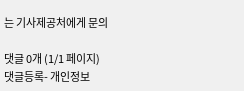는 기사제공처에게 문의

댓글 0개 (1/1 페이지)
댓글등록- 개인정보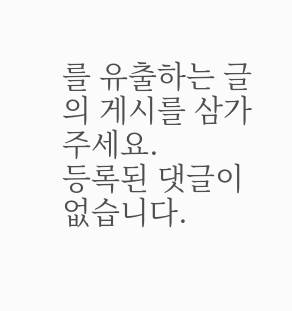를 유출하는 글의 게시를 삼가주세요.
등록된 댓글이 없습니다.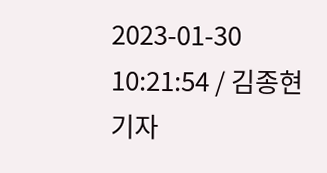2023-01-30 10:21:54 / 김종현기자